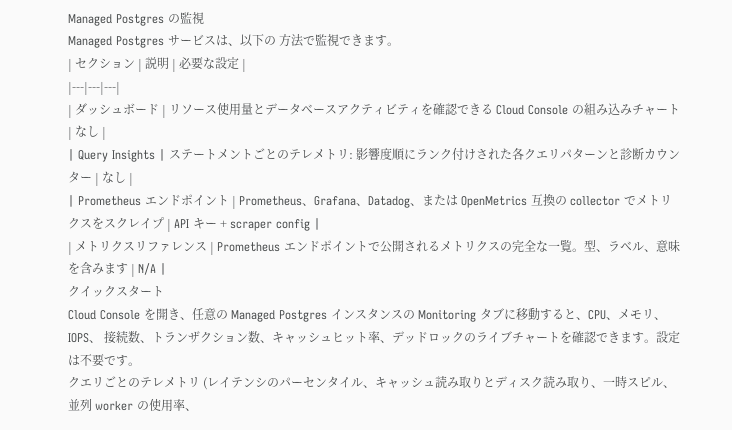Managed Postgres の監視
Managed Postgres サービスは、以下の 方法で監視できます。
| セクション | 説明 | 必要な設定 |
|---|---|---|
| ダッシュボード | リソース使用量とデータベースアクティビティを確認できる Cloud Console の組み込みチャート | なし |
| Query Insights | ステートメントごとのテレメトリ: 影響度順にランク付けされた各クエリパターンと診断カウンター | なし |
| Prometheus エンドポイント | Prometheus、Grafana、Datadog、または OpenMetrics 互換の collector でメトリクスをスクレイプ | API キー + scraper config |
| メトリクスリファレンス | Prometheus エンドポイントで公開されるメトリクスの完全な一覧。型、ラベル、意味を含みます | N/A |
クイックスタート
Cloud Console を開き、任意の Managed Postgres インスタンスの Monitoring タブに移動すると、CPU、メモリ、IOPS、 接続数、トランザクション数、キャッシュヒット率、デッドロックのライブチャートを確認できます。設定は不要です。
クエリごとのテレメトリ (レイテンシのパーセンタイル、キャッシュ読み取りとディスク読み取り、一時スピル、 並列 worker の使用率、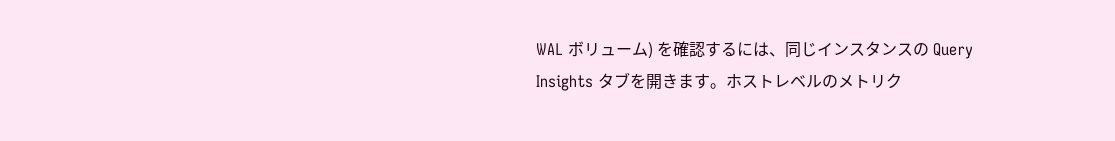WAL ボリューム) を確認するには、同じインスタンスの Query Insights タブを開きます。ホストレベルのメトリク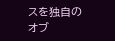スを独自の オブ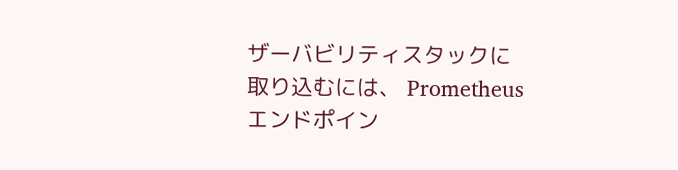ザーバビリティスタックに取り込むには、 Prometheus エンドポイン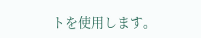トを使用します。